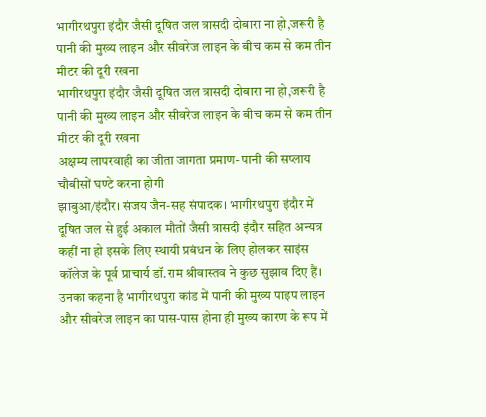भागीरथपुरा इंदौर जैसी दूषित जल त्रासदी दोबारा ना हो,जरूरी है पानी की मुख्य लाइन और सीवरेज लाइन के बीच कम से कम तीन मीटर की दूरी रखना
भागीरथपुरा इंदौर जैसी दूषित जल त्रासदी दोबारा ना हो,जरूरी है पानी की मुख्य लाइन और सीवरेज लाइन के बीच कम से कम तीन मीटर की दूरी रखना
अक्षम्य लापरवाही का जीता जागता प्रमाण- पानी की सप्लाय चौबीसों घण्टे करना होगी
झाबुआ/इंदौर। संजय जैन-सह संपादक। भागीरथपुरा इंदौर में दूषित जल से हुई अकाल मौतों जैसी त्रासदी इंदौर सहित अन्यत्र कहीं ना हो इसके लिए स्थायी प्रबंधन के लिए होलकर साइंस कॉलेज के पूर्व प्राचार्य डॉ.राम श्रीवास्तव ने कुछ सुझाव दिए हैं। उनका कहना है भागीरथपुरा कांड में पानी की मुख्य पाइप लाइन और सीवरेज लाइन का पास-पास होना ही मुख्य कारण के रूप में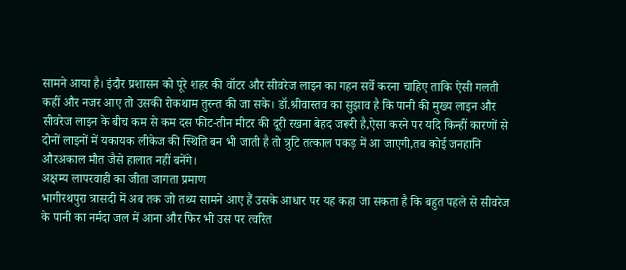सामने आया है। इंदौर प्रशासन को पूरे शहर की वॉटर और सीवरेज लाइन का गहन सर्वे करना चाहिए ताकि ऐसी गलती कहीं और नजर आए तो उसकी रोकथाम तुरन्त की जा सके। डॉ.श्रीवास्तव का सुझाव है कि पानी की मुख्य लाइन और सीवरेज लाइन के बीच कम से कम दस फीट-तीन मीटर की दूरी रखना बेहद जरूरी है,ऐसा करने पर यदि किन्हीं कारणों से दोनों लाइनों में यकायक लीकेज की स्थिति बन भी जाती है तो त्रुटि तत्काल पकड़ में आ जाएगी,तब कोई जनहानि औरअकाल मौत जैसे हालात नहीं बनेंगे।
अक्षम्य लापरवाही का जीता जागता प्रमाण
भागीरथपुरा त्रासदी में अब तक जो तथ्य सामने आए हैं उसके आधार पर यह कहा जा सकता है कि बहुत पहले से सीवरेज के पानी का नर्मदा जल में आना और फिर भी उस पर त्वरित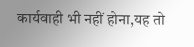कार्यवाही भी नहीं होना,यह तो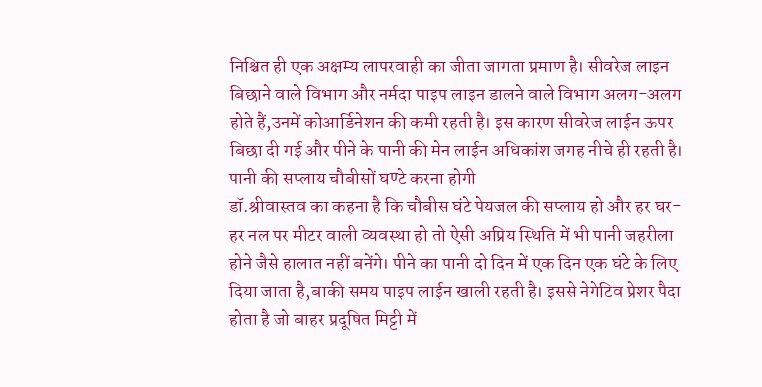निश्चित ही एक अक्षम्य लापरवाही का जीता जागता प्रमाण है। सीवरेज लाइन बिछाने वाले विभाग और नर्मदा पाइप लाइन डालने वाले विभाग अलग-अलग होते हैं,उनमें कोआर्डिनेशन की कमी रहती है। इस कारण सीवरेज लाईन ऊपर बिछा दी गई और पीने के पानी की मेन लाईन अधिकांश जगह नीचे ही रहती है।
पानी की सप्लाय चौबीसों घण्टे करना होगी
डॉ.श्रीवास्तव का कहना है कि चौबीस घंटे पेयजल की सप्लाय हो और हर घर-हर नल पर मीटर वाली व्यवस्था हो तो ऐसी अप्रिय स्थिति में भी पानी जहरीला होने जैसे हालात नहीं बनेंगे। पीने का पानी दो दिन में एक दिन एक घंटे के लिए दिया जाता है,बाकी समय पाइप लाईन खाली रहती है। इससे नेगेटिव प्रेशर पैदा होता है जो बाहर प्रदूषित मिट्टी में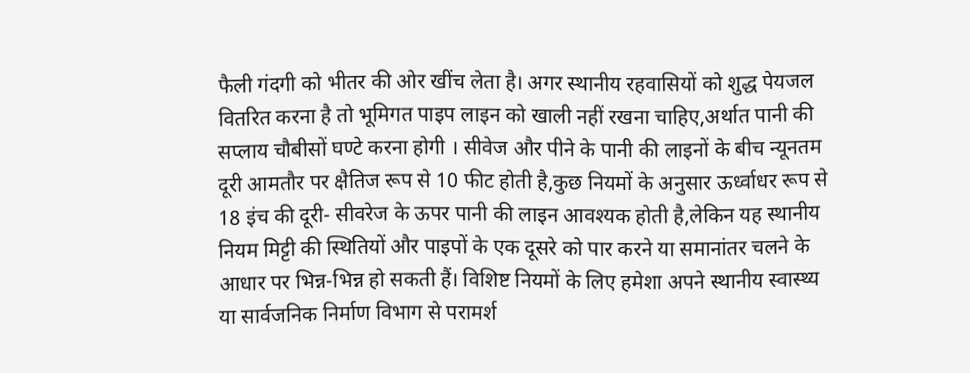फैली गंदगी को भीतर की ओर खींच लेता है। अगर स्थानीय रहवासियों को शुद्ध पेयजल वितरित करना है तो भूमिगत पाइप लाइन को खाली नहीं रखना चाहिए,अर्थात पानी की सप्लाय चौबीसों घण्टे करना होगी । सीवेज और पीने के पानी की लाइनों के बीच न्यूनतम दूरी आमतौर पर क्षैतिज रूप से 10 फीट होती है,कुछ नियमों के अनुसार ऊर्ध्वाधर रूप से 18 इंच की दूरी- सीवरेज के ऊपर पानी की लाइन आवश्यक होती है,लेकिन यह स्थानीय नियम मिट्टी की स्थितियों और पाइपों के एक दूसरे को पार करने या समानांतर चलने के आधार पर भिन्न-भिन्न हो सकती हैं। विशिष्ट नियमों के लिए हमेशा अपने स्थानीय स्वास्थ्य या सार्वजनिक निर्माण विभाग से परामर्श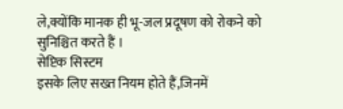ले,क्योंकि मानक ही भू-जल प्रदूषण को रोकने को सुनिश्चित करते हैं ।
सेप्टिक सिस्टम
इसके लिए सख्त नियम होते हैं,जिनमें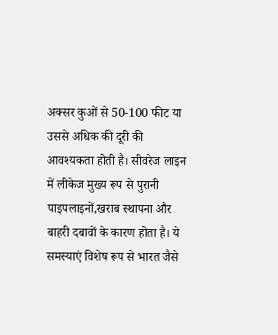अक्सर कुओं से 50-100 फीट या उससे अधिक की दूरी की आवश्यकता होती है। सीवरेज लाइन में लीकेज मुख्य रूप से पुरानी पाइपलाइनों,खराब स्थापना और बाहरी दबावों के कारण होता है। ये समस्याएं विशेष रूप से भारत जैसे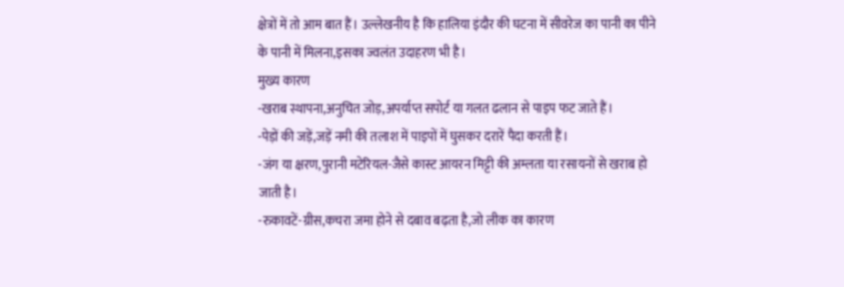क्षेत्रों में तो आम बात हैं। उल्लेखनीय है कि हालिया इंदौर की घटना में सीवरेज का पानी का पीने के पानी में मिलना,इसका ज्वलंत उदाहरण भी है।
मुख्य कारण
-खराब स्थापना,अनुचित जोड़,अपर्याप्त सपोर्ट या गलत ढलान से पाइप फट जाते हैं।
-पेड़ों की जड़ें,जड़ें नमी की तलाश में पाइपों में घुसकर दरारें पैदा करती हैं।
-जंग या क्षरण,पुरानी मटेरियल-जैसे कास्ट आयरन मिट्टी की अम्लता या रसायनों से खराब हो जाती है।
-रुकावटें-ग्रीस,कचरा जमा होने से दबाव बढ़ता है,जो लीक का कारण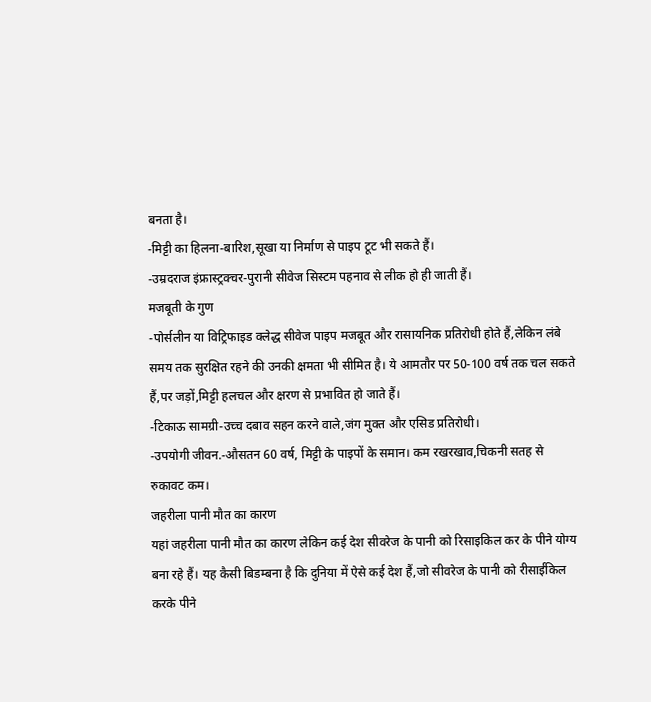बनता है।
-मिट्टी का हिलना-बारिश,सूखा या निर्माण से पाइप टूट भी सकते हैं।
-उम्रदराज इंफ्रास्ट्रक्चर-पुरानी सीवेज सिस्टम पहनाव से लीक हो ही जाती हैं।
मजबूती के गुण
-पोर्सलीन या विट्रिफाइड क्लेद्ध सीवेज पाइप मजबूत और रासायनिक प्रतिरोधी होते हैं,लेकिन लंबे समय तक सुरक्षित रहने की उनकी क्षमता भी सीमित है। ये आमतौर पर 50-100 वर्ष तक चल सकते हैं,पर जड़ों,मिट्टी हलचल और क्षरण से प्रभावित हो जाते हैं।
-टिकाऊ सामग्री-उच्च दबाव सहन करने वाले,जंग मुक्त और एसिड प्रतिरोधी।
-उपयोगी जीवन.-औसतन 60 वर्ष, मिट्टी के पाइपों के समान। कम रखरखाव,चिकनी सतह से रुकावट कम।
जहरीला पानी मौत का कारण
यहां जहरीला पानी मौत का कारण लेकिन कई देश सीवरेज के पानी को रिसाइकिल कर के पीने योग्य बना रहे हैं। यह कैसी बिडम्बना है कि दुनिया में ऐसे कई देश हैं,जो सीवरेज के पानी को रीसाईकिल करके पीने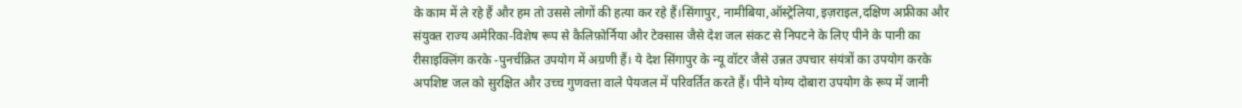के काम में ले रहे हैं और हम तो उससे लोगों की हत्या कर रहे हैं।सिंगापुर, नामीबिया,ऑस्ट्रेलिया,इज़राइल,दक्षिण अफ्रीका और संयुक्त राज्य अमेरिका-विशेष रूप से कैलिफ़ोर्निया और टेक्सास जैसे देश जल संकट से निपटने के लिए पीने के पानी का रीसाइक्लिंग करके -पुनर्चक्रित उपयोग में अग्रणी हैं। ये देश सिंगापुर के न्यू वॉटर जैसे उन्नत उपचार संयंत्रों का उपयोग करके अपशिष्ट जल को सुरक्षित और उच्च गुणवत्ता वाले पेयजल में परिवर्तित करते हैं। पीने योग्य दोबारा उपयोग के रूप में जानी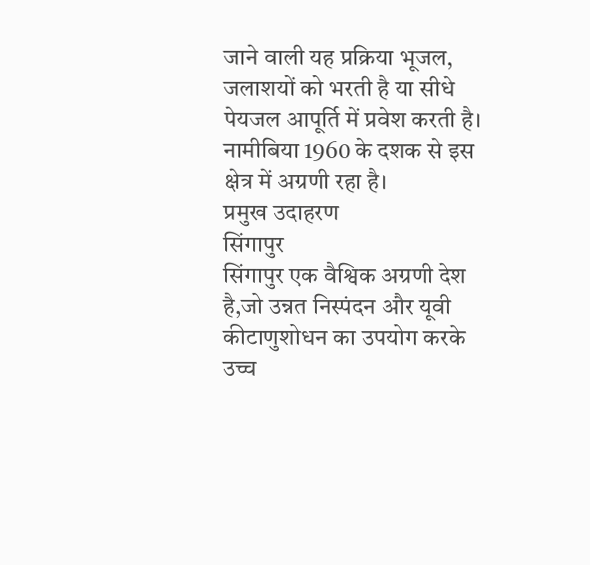जाने वाली यह प्रक्रिया भूजल, जलाशयों को भरती है या सीधे पेयजल आपूर्ति में प्रवेश करती है। नामीबिया 1960 के दशक से इस क्षेत्र में अग्रणी रहा है।
प्रमुख उदाहरण
सिंगापुर
सिंगापुर एक वैश्विक अग्रणी देश है,जो उन्नत निस्पंदन और यूवी कीटाणुशोधन का उपयोग करके उच्च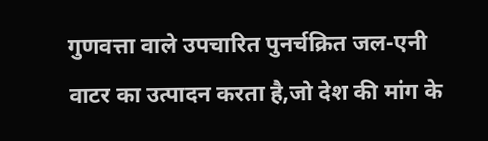गुणवत्ता वाले उपचारित पुनर्चक्रित जल-एनी वाटर का उत्पादन करता है,जो देश की मांग के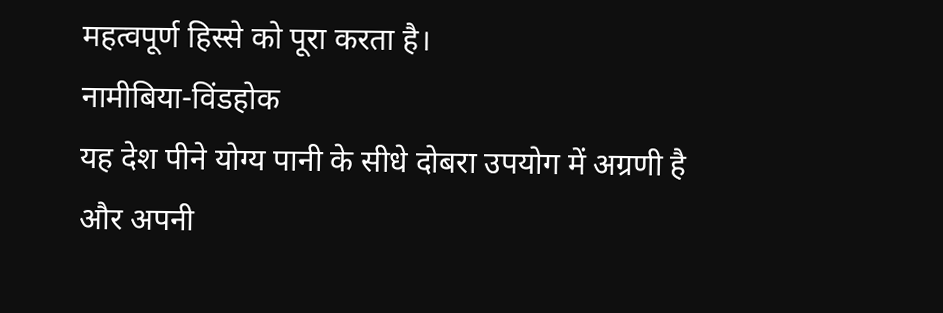महत्वपूर्ण हिस्से को पूरा करता है।
नामीबिया-विंडहोक
यह देश पीने योग्य पानी के सीधे दोबरा उपयोग में अग्रणी है और अपनी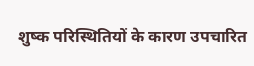शुष्क परिस्थितियों के कारण उपचारित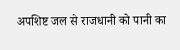अपशिष्ट जल से राजधानी को पानी का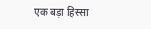एक बड़ा हिस्सा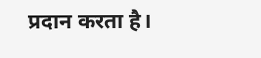प्रदान करता है।